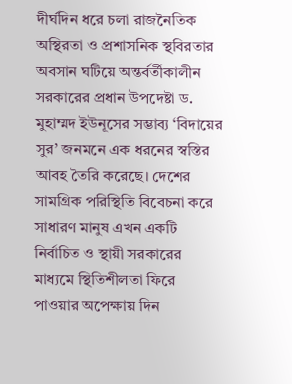দীর্ঘদিন ধরে চলা রাজনৈতিক অস্থিরতা ও প্রশাসনিক স্থবিরতার অবসান ঘটিয়ে অন্তর্বর্তীকালীন সরকারের প্রধান উপদেষ্টা ড. মুহাম্মদ ইউনূসের সম্ভাব্য ‘বিদায়ের সুর’ জনমনে এক ধরনের স্বস্তির আবহ তৈরি করেছে। দেশের সামগ্রিক পরিস্থিতি বিবেচনা করে সাধারণ মানুষ এখন একটি নির্বাচিত ও স্থায়ী সরকারের মাধ্যমে স্থিতিশীলতা ফিরে পাওয়ার অপেক্ষায় দিন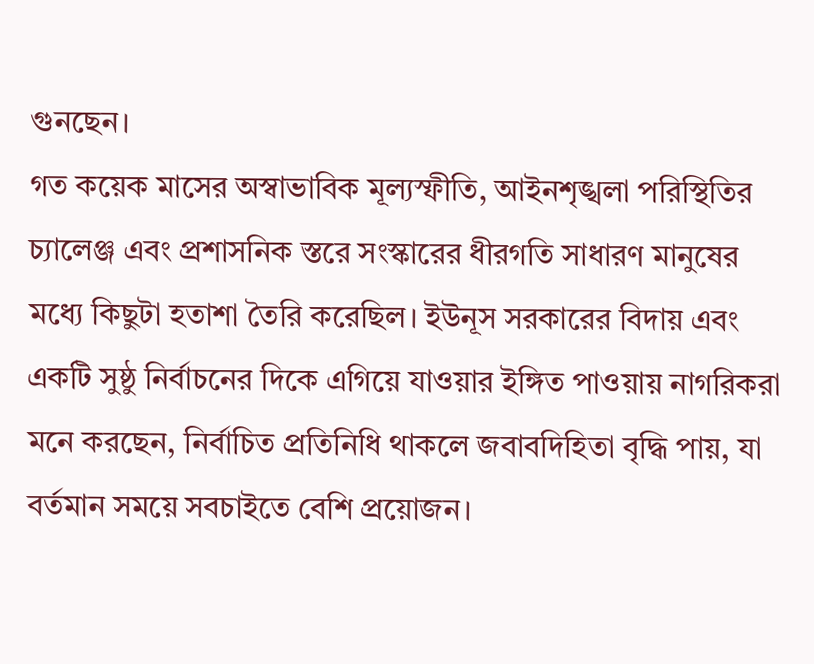গুনছেন।
গত কয়েক মাসের অস্বাভাবিক মূল্যস্ফীতি, আইনশৃঙ্খলা পরিস্থিতির চ্যালেঞ্জ এবং প্রশাসনিক স্তরে সংস্কারের ধীরগতি সাধারণ মানুষের মধ্যে কিছুটা হতাশা তৈরি করেছিল। ইউনূস সরকারের বিদায় এবং একটি সুষ্ঠু নির্বাচনের দিকে এগিয়ে যাওয়ার ইঙ্গিত পাওয়ায় নাগরিকরা মনে করছেন, নির্বাচিত প্রতিনিধি থাকলে জবাবদিহিতা বৃদ্ধি পায়, যা বর্তমান সময়ে সবচাইতে বেশি প্রয়োজন।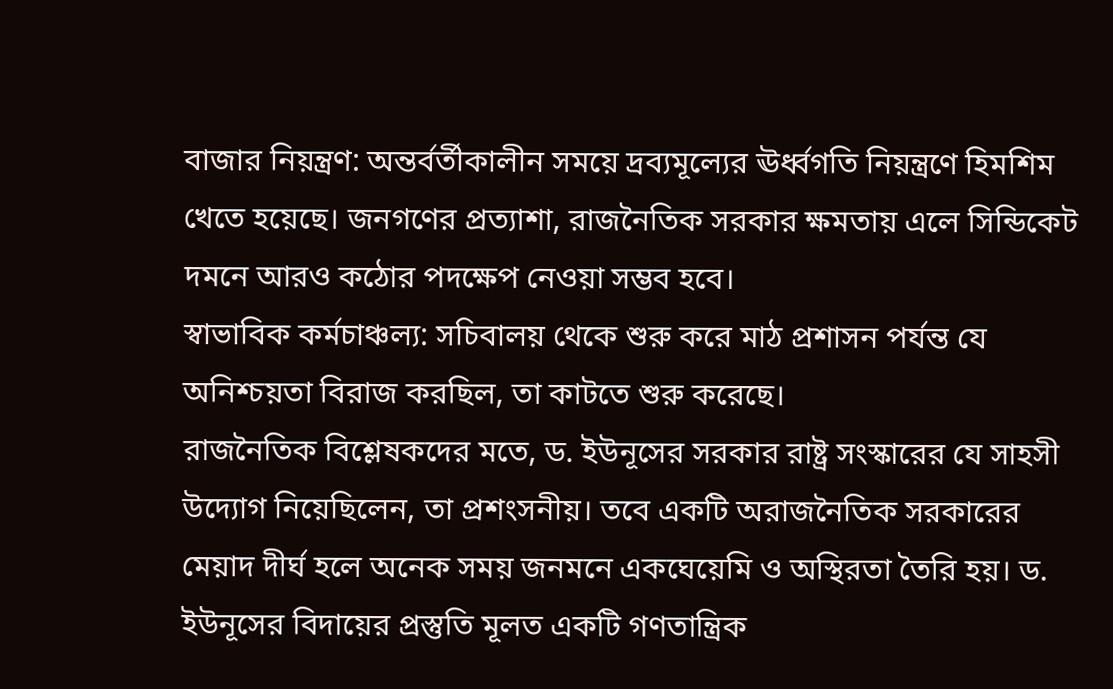বাজার নিয়ন্ত্রণ: অন্তর্বর্তীকালীন সময়ে দ্রব্যমূল্যের ঊর্ধ্বগতি নিয়ন্ত্রণে হিমশিম খেতে হয়েছে। জনগণের প্রত্যাশা, রাজনৈতিক সরকার ক্ষমতায় এলে সিন্ডিকেট দমনে আরও কঠোর পদক্ষেপ নেওয়া সম্ভব হবে।
স্বাভাবিক কর্মচাঞ্চল্য: সচিবালয় থেকে শুরু করে মাঠ প্রশাসন পর্যন্ত যে অনিশ্চয়তা বিরাজ করছিল, তা কাটতে শুরু করেছে।
রাজনৈতিক বিশ্লেষকদের মতে, ড. ইউনূসের সরকার রাষ্ট্র সংস্কারের যে সাহসী উদ্যোগ নিয়েছিলেন, তা প্রশংসনীয়। তবে একটি অরাজনৈতিক সরকারের মেয়াদ দীর্ঘ হলে অনেক সময় জনমনে একঘেয়েমি ও অস্থিরতা তৈরি হয়। ড. ইউনূসের বিদায়ের প্রস্তুতি মূলত একটি গণতান্ত্রিক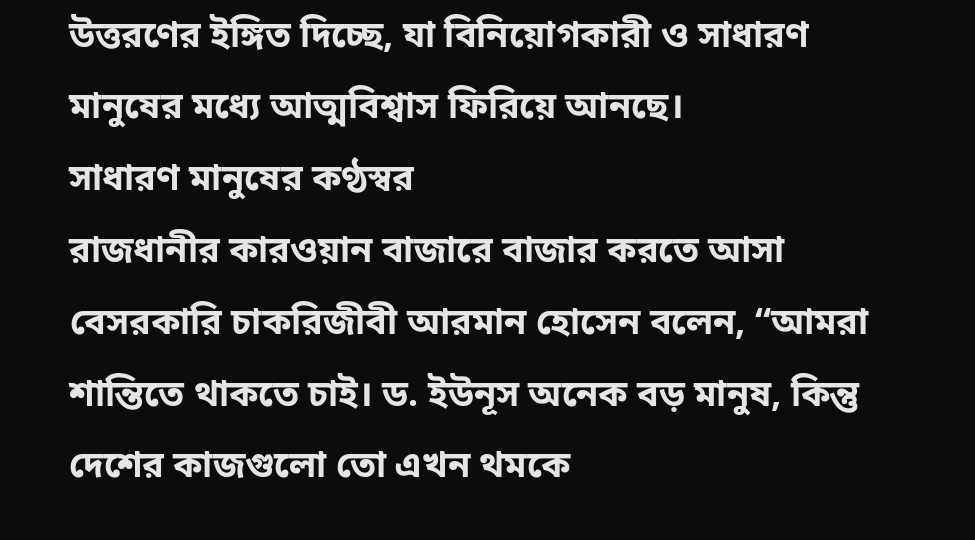উত্তরণের ইঙ্গিত দিচ্ছে, যা বিনিয়োগকারী ও সাধারণ মানুষের মধ্যে আত্মবিশ্বাস ফিরিয়ে আনছে।
সাধারণ মানুষের কণ্ঠস্বর
রাজধানীর কারওয়ান বাজারে বাজার করতে আসা বেসরকারি চাকরিজীবী আরমান হোসেন বলেন, “আমরা শান্তিতে থাকতে চাই। ড. ইউনূস অনেক বড় মানুষ, কিন্তু দেশের কাজগুলো তো এখন থমকে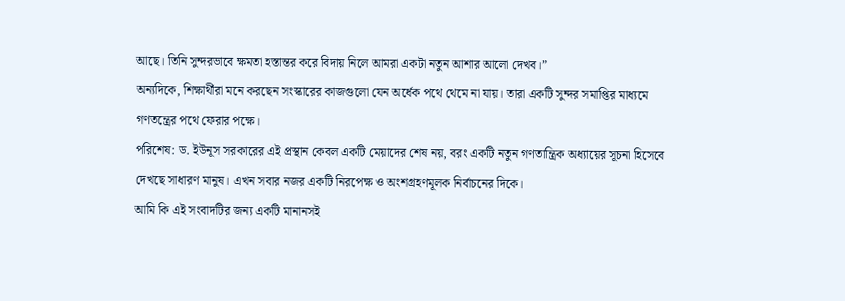আছে। তিনি সুন্দরভাবে ক্ষমতা হস্তান্তর করে বিদায় নিলে আমরা একটা নতুন আশার আলো দেখব।”
অন্যদিকে, শিক্ষার্থীরা মনে করছেন সংস্কারের কাজগুলো যেন অর্ধেক পথে থেমে না যায়। তারা একটি সুন্দর সমাপ্তির মাধ্যমে গণতন্ত্রের পথে ফেরার পক্ষে।
পরিশেষ: ড. ইউনূস সরকারের এই প্রস্থান কেবল একটি মেয়াদের শেষ নয়, বরং একটি নতুন গণতান্ত্রিক অধ্যায়ের সূচনা হিসেবে দেখছে সাধারণ মানুষ। এখন সবার নজর একটি নিরপেক্ষ ও অংশগ্রহণমূলক নির্বাচনের দিকে।
আমি কি এই সংবাদটির জন্য একটি মানানসই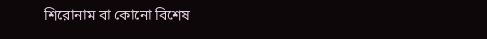শিরোনাম বা কোনো বিশেষ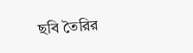ছবি তৈরির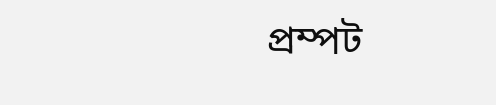প্রম্পট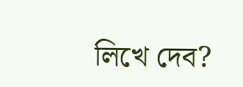লিখে দেব?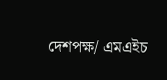দেশপক্ষ/ এমএইচ